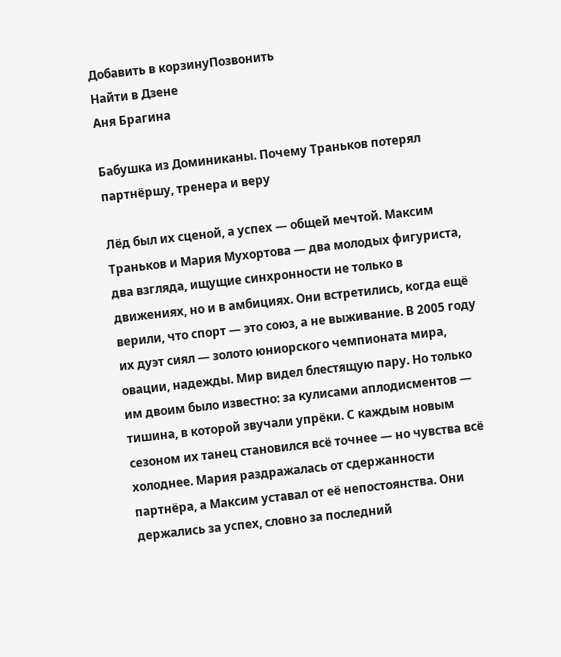Добавить в корзинуПозвонить
Найти в Дзене
Аня Брагина

Бабушка из Доминиканы. Почему Траньков потерял партнёршу, тренера и веру

Лёд был их сценой, а успех — общей мечтой. Максим Траньков и Мария Мухортова — два молодых фигуриста, два взгляда, ищущие синхронности не только в движениях, но и в амбициях. Они встретились, когда ещё верили, что спорт — это союз, а не выживание. В 2005 году их дуэт сиял — золото юниорского чемпионата мира, овации, надежды. Мир видел блестящую пару. Но только им двоим было известно: за кулисами аплодисментов — тишина, в которой звучали упрёки. С каждым новым сезоном их танец становился всё точнее — но чувства всё холоднее. Мария раздражалась от сдержанности партнёра, а Максим уставал от её непостоянства. Они держались за успех, словно за последний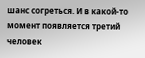шанс согреться. И в какой-то момент появляется третий человек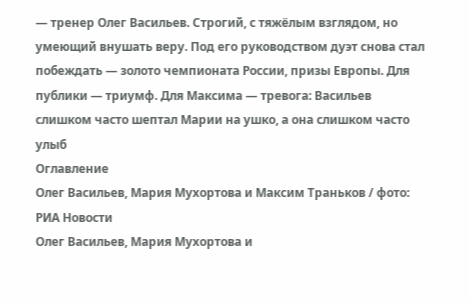— тренер Олег Васильев. Строгий, с тяжёлым взглядом, но умеющий внушать веру. Под его руководством дуэт снова стал побеждать — золото чемпионата России, призы Европы. Для публики — триумф. Для Максима — тревога: Васильев слишком часто шептал Марии на ушко, а она слишком часто улыб
Оглавление
Олег Васильев, Мария Мухортова и Максим Траньков / фото: РИА Новости
Олег Васильев, Мария Мухортова и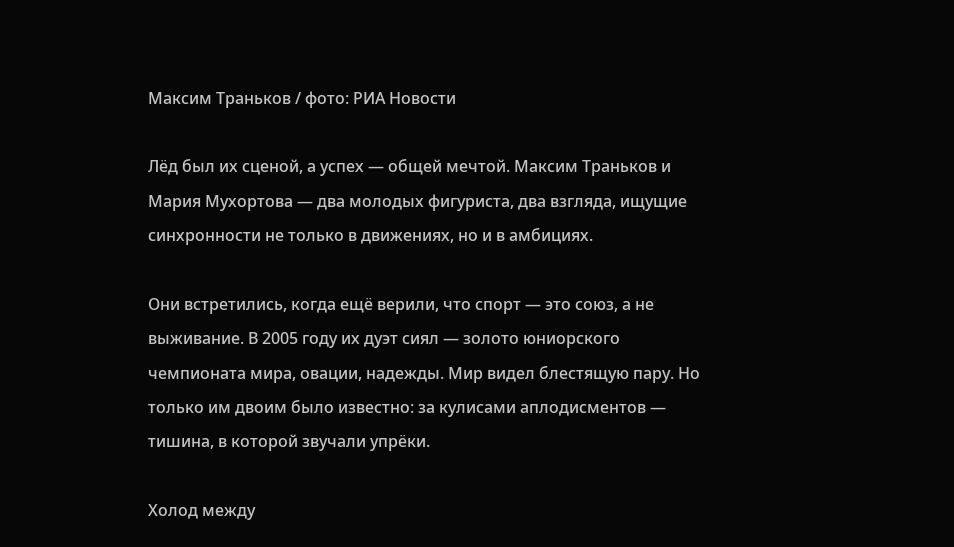Максим Траньков / фото: РИА Новости

Лёд был их сценой, а успех — общей мечтой. Максим Траньков и Мария Мухортова — два молодых фигуриста, два взгляда, ищущие синхронности не только в движениях, но и в амбициях.

Они встретились, когда ещё верили, что спорт — это союз, а не выживание. В 2005 году их дуэт сиял — золото юниорского чемпионата мира, овации, надежды. Мир видел блестящую пару. Но только им двоим было известно: за кулисами аплодисментов — тишина, в которой звучали упрёки.

Холод между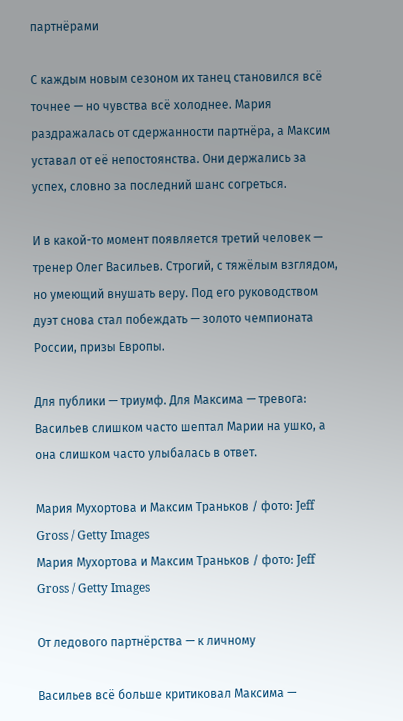партнёрами

С каждым новым сезоном их танец становился всё точнее — но чувства всё холоднее. Мария раздражалась от сдержанности партнёра, а Максим уставал от её непостоянства. Они держались за успех, словно за последний шанс согреться.

И в какой-то момент появляется третий человек — тренер Олег Васильев. Строгий, с тяжёлым взглядом, но умеющий внушать веру. Под его руководством дуэт снова стал побеждать — золото чемпионата России, призы Европы.

Для публики — триумф. Для Максима — тревога: Васильев слишком часто шептал Марии на ушко, а она слишком часто улыбалась в ответ.

Мария Мухортова и Максим Траньков / фото: Jeff Gross / Getty Images
Мария Мухортова и Максим Траньков / фото: Jeff Gross / Getty Images

От ледового партнёрства — к личному

Васильев всё больше критиковал Максима —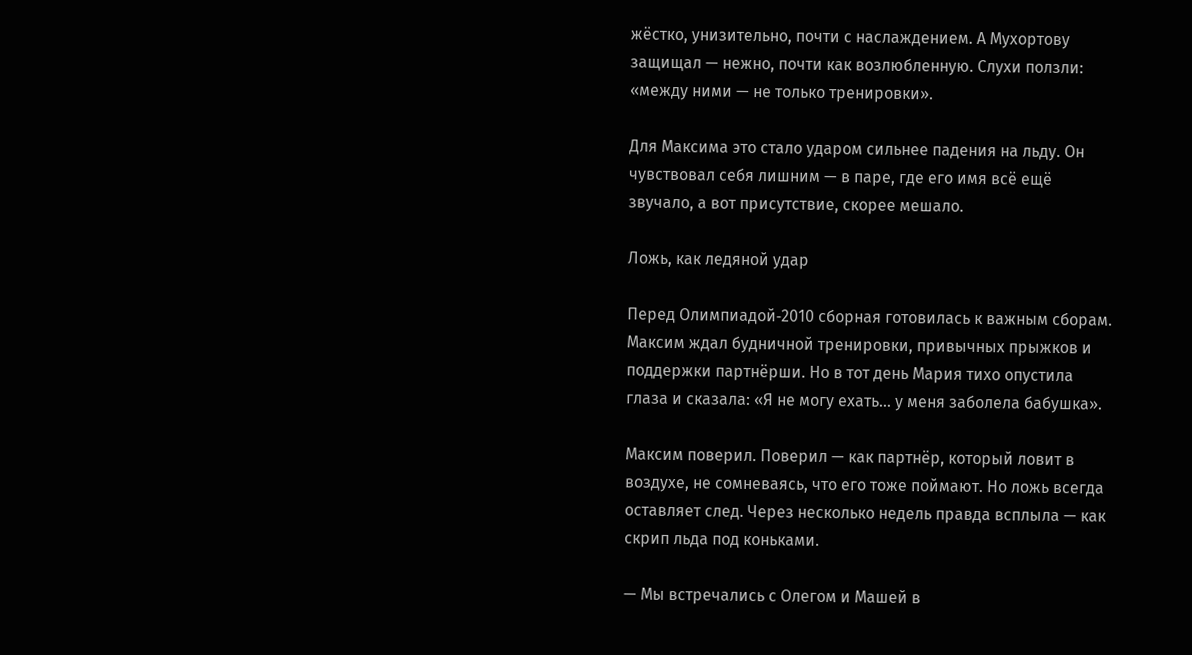жёстко, унизительно, почти с наслаждением. А Мухортову защищал — нежно, почти как возлюбленную. Слухи ползли: «между ними — не только тренировки».

Для Максима это стало ударом сильнее падения на льду. Он чувствовал себя лишним — в паре, где его имя всё ещё звучало, а вот присутствие, скорее мешало.

Ложь, как ледяной удар

Перед Олимпиадой‑2010 сборная готовилась к важным сборам. Максим ждал будничной тренировки, привычных прыжков и поддержки партнёрши. Но в тот день Мария тихо опустила глаза и сказала: «Я не могу ехать… у меня заболела бабушка».

Максим поверил. Поверил — как партнёр, который ловит в воздухе, не сомневаясь, что его тоже поймают. Но ложь всегда оставляет след. Через несколько недель правда всплыла — как скрип льда под коньками.

— Мы встречались с Олегом и Машей в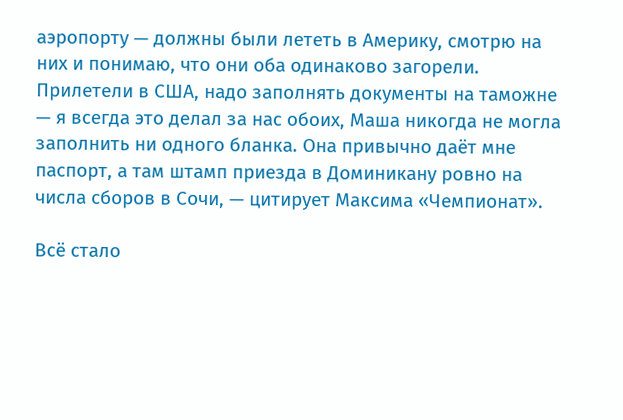аэропорту — должны были лететь в Америку, смотрю на них и понимаю, что они оба одинаково загорели. Прилетели в США, надо заполнять документы на таможне — я всегда это делал за нас обоих, Маша никогда не могла заполнить ни одного бланка. Она привычно даёт мне паспорт, а там штамп приезда в Доминикану ровно на числа сборов в Сочи, — цитирует Максима «Чемпионат».

Всё стало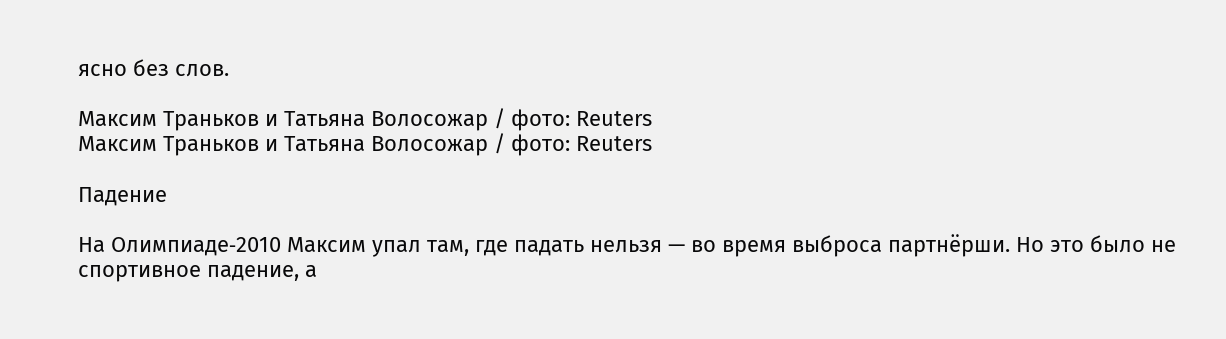ясно без слов.

Максим Траньков и Татьяна Волосожар / фото: Reuters
Максим Траньков и Татьяна Волосожар / фото: Reuters

Падение

На Олимпиаде‑2010 Максим упал там, где падать нельзя — во время выброса партнёрши. Но это было не спортивное падение, а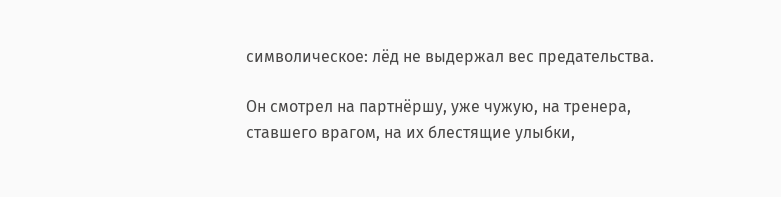символическое: лёд не выдержал вес предательства.

Он смотрел на партнёршу, уже чужую, на тренера, ставшего врагом, на их блестящие улыбки,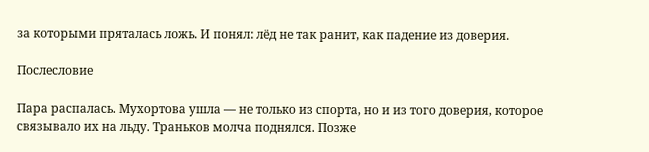за которыми пряталась ложь. И понял: лёд не так ранит, как падение из доверия.

Послесловие

Пара распалась. Мухортова ушла — не только из спорта, но и из того доверия, которое связывало их на льду. Траньков молча поднялся. Позже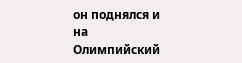он поднялся и на Олимпийский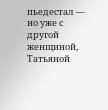пьедестал — но уже с другой женщиной, Татьяной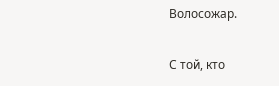Волосожар.

С той, кто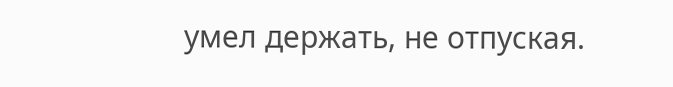умел держать, не отпуская.